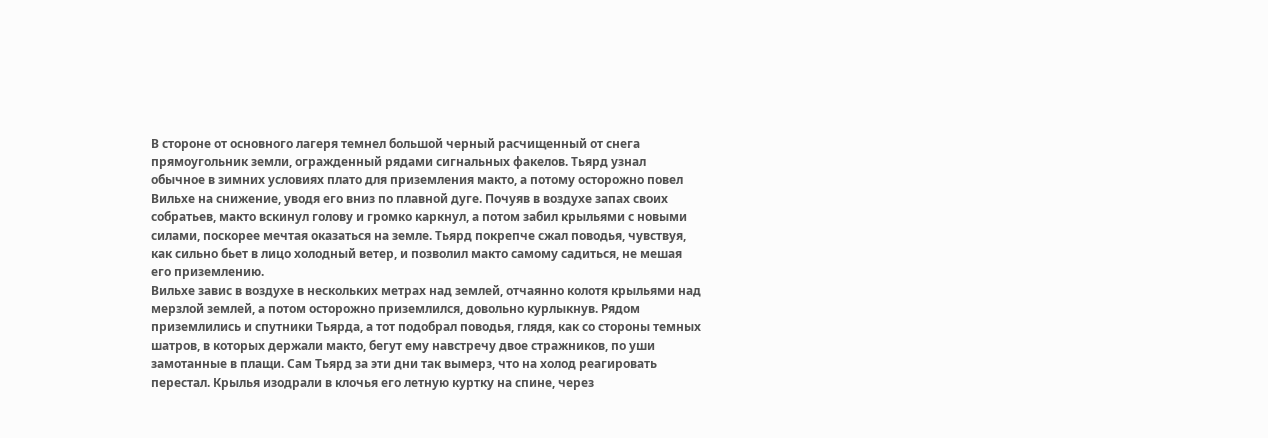В стороне от основного лагеря темнел большой черный расчищенный от снега прямоугольник земли, огражденный рядами сигнальных факелов. Тьярд узнал обычное в зимних условиях плато для приземления макто, а потому осторожно повел Вильхе на снижение, уводя его вниз по плавной дуге. Почуяв в воздухе запах своих собратьев, макто вскинул голову и громко каркнул, а потом забил крыльями с новыми силами, поскорее мечтая оказаться на земле. Тьярд покрепче сжал поводья, чувствуя, как сильно бьет в лицо холодный ветер, и позволил макто самому садиться, не мешая его приземлению.
Вильхе завис в воздухе в нескольких метрах над землей, отчаянно колотя крыльями над мерзлой землей, а потом осторожно приземлился, довольно курлыкнув. Рядом приземлились и спутники Тьярда, а тот подобрал поводья, глядя, как со стороны темных шатров, в которых держали макто, бегут ему навстречу двое стражников, по уши замотанные в плащи. Сам Тьярд за эти дни так вымерз, что на холод реагировать перестал. Крылья изодрали в клочья его летную куртку на спине, через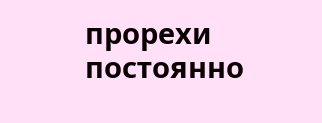прорехи постоянно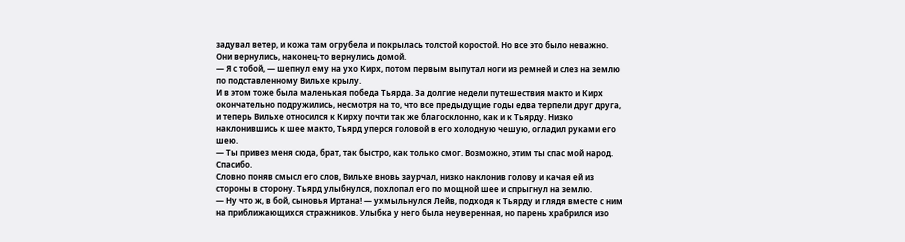задувал ветер, и кожа там огрубела и покрылась толстой коростой. Но все это было неважно. Они вернулись, наконец-то вернулись домой.
— Я с тобой, — шепнул ему на ухо Кирх, потом первым выпутал ноги из ремней и слез на землю по подставленному Вильхе крылу.
И в этом тоже была маленькая победа Тьярда. За долгие недели путешествия макто и Кирх окончательно подружились, несмотря на то, что все предыдущие годы едва терпели друг друга, и теперь Вильхе относился к Кирху почти так же благосклонно, как и к Тьярду. Низко наклонившись к шее макто, Тьярд уперся головой в его холодную чешую, огладил руками его шею.
— Ты привез меня сюда, брат, так быстро, как только смог. Возможно, этим ты спас мой народ. Спасибо.
Словно поняв смысл его слов, Вильхе вновь заурчал, низко наклонив голову и качая ей из стороны в сторону. Тьярд улыбнулся, похлопал его по мощной шее и спрыгнул на землю.
— Ну что ж, в бой, сыновья Иртана! — ухмыльнулся Лейв, подходя к Тьярду и глядя вместе с ним на приближающихся стражников. Улыбка у него была неуверенная, но парень храбрился изо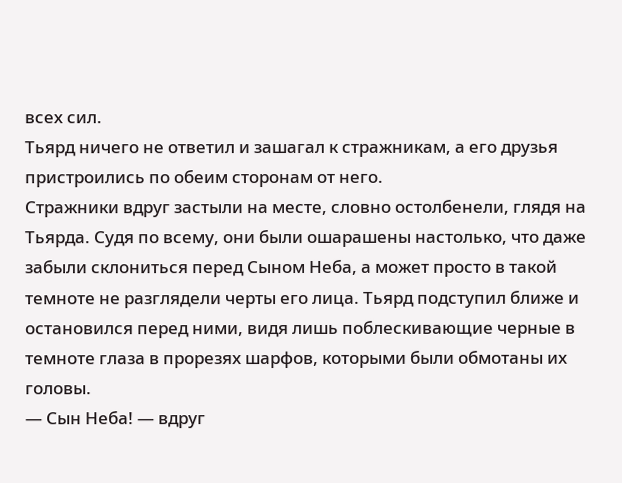всех сил.
Тьярд ничего не ответил и зашагал к стражникам, а его друзья пристроились по обеим сторонам от него.
Стражники вдруг застыли на месте, словно остолбенели, глядя на Тьярда. Судя по всему, они были ошарашены настолько, что даже забыли склониться перед Сыном Неба, а может просто в такой темноте не разглядели черты его лица. Тьярд подступил ближе и остановился перед ними, видя лишь поблескивающие черные в темноте глаза в прорезях шарфов, которыми были обмотаны их головы.
— Сын Неба! — вдруг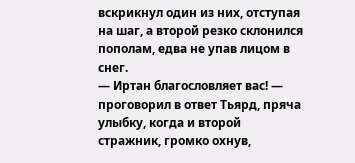вскрикнул один из них, отступая на шаг, а второй резко склонился пополам, едва не упав лицом в снег.
— Иртан благословляет вас! — проговорил в ответ Тьярд, пряча улыбку, когда и второй стражник, громко охнув,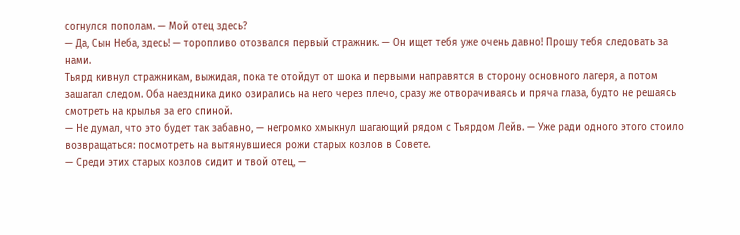согнулся пополам. — Мой отец здесь?
— Да, Сын Неба, здесь! — торопливо отозвался первый стражник. — Он ищет тебя уже очень давно! Прошу тебя следовать за нами.
Тьярд кивнул стражникам, выжидая, пока те отойдут от шока и первыми направятся в сторону основного лагеря, а потом зашагал следом. Оба наездника дико озирались на него через плечо, сразу же отворачиваясь и пряча глаза, будто не решаясь смотреть на крылья за его спиной.
— Не думал, что это будет так забавно, — негромко хмыкнул шагающий рядом с Тьярдом Лейв. — Уже ради одного этого стоило возвращаться: посмотреть на вытянувшиеся рожи старых козлов в Совете.
— Среди этих старых козлов сидит и твой отец, —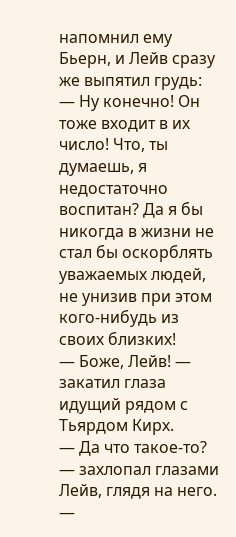напомнил ему Бьерн, и Лейв сразу же выпятил грудь:
— Ну конечно! Он тоже входит в их число! Что, ты думаешь, я недостаточно воспитан? Да я бы никогда в жизни не стал бы оскорблять уважаемых людей, не унизив при этом кого-нибудь из своих близких!
— Боже, Лейв! — закатил глаза идущий рядом с Тьярдом Кирх.
— Да что такое-то? — захлопал глазами Лейв, глядя на него. —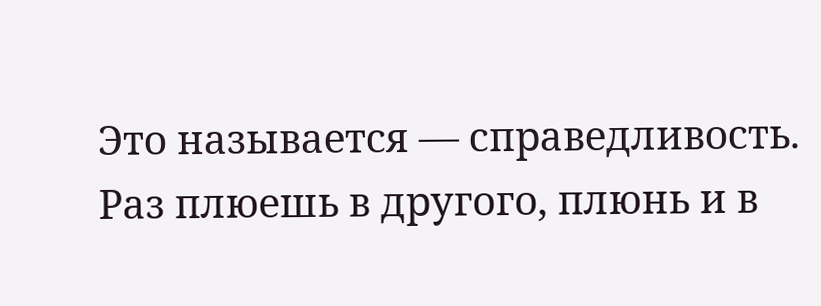Это называется — справедливость. Раз плюешь в другого, плюнь и в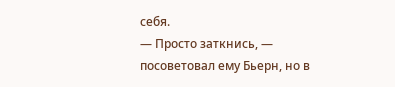себя.
— Просто заткнись, — посоветовал ему Бьерн, но в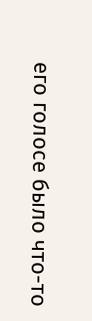его голосе было что-то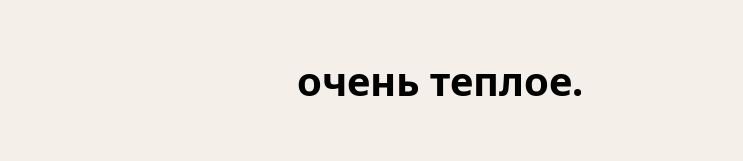очень теплое.